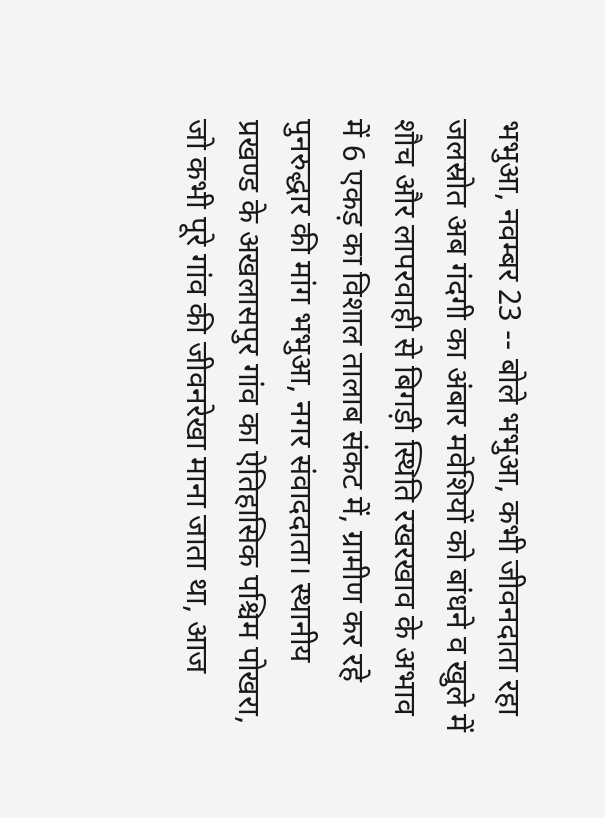भभुआ, नवम्बर 23 -- बोले भभुआ, कभी जीवनदाता रहा जलस्रोत अब गंदगी का अंबार मवेशियों को बांधने व खुले में शौच और लापरवाही से बिगड़ी स्थिति रखरखाव के अभाव में 6 एकड़ का विशाल तालाब संकट में, ग्रामीण कर रहे पुनरुद्धार की मांग भभुआ, नगर संवाददाता। स्थानीय प्रखण्ड के अखलासपुर गांव का ऐतिहासिक पश्चिम पोखरा, जो कभी पूरे गांव की जीवनरेखा माना जाता था, आज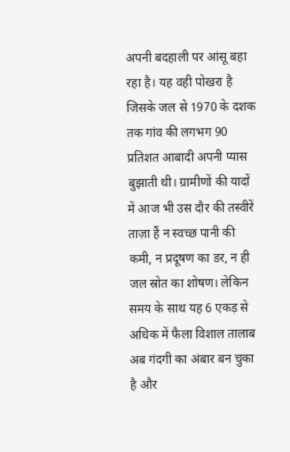अपनी बदहाली पर आंसू बहा रहा है। यह वही पोखरा है जिसके जल से 1970 के दशक तक गांव की लगभग 90 प्रतिशत आबादी अपनी प्यास बुझाती थी। ग्रामीणों की यादों में आज भी उस दौर की तस्वीरें ताज़ा हैं न स्वच्छ पानी की कमी, न प्रदूषण का डर, न ही जल स्रोत का शोषण। लेकिन समय के साथ यह 6 एकड़ से अधिक में फैला विशाल तालाब अब गंदगी का अंबार बन चुका है और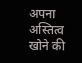अपना अस्तित्व खोने की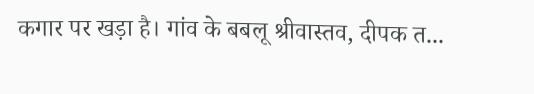कगार पर खड़ा है। गांव के बबलू श्रीवास्तव, दीपक त...